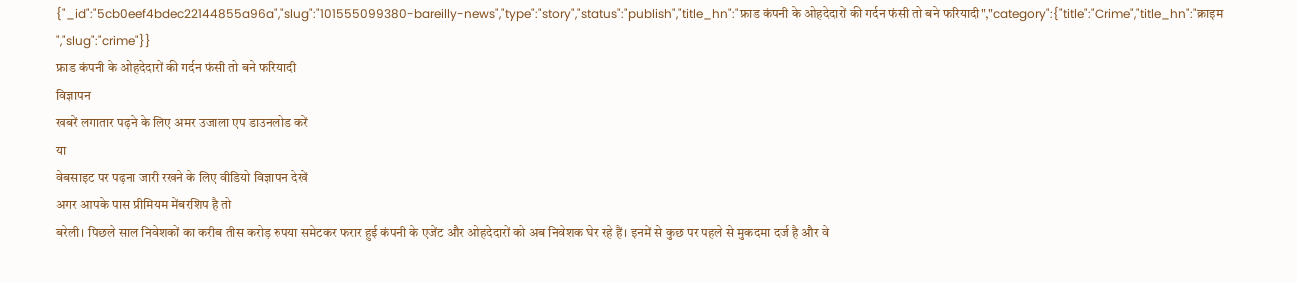{"_id":"5cb0eef4bdec22144855a96a","slug":"101555099380-bareilly-news","type":"story","status":"publish","title_hn":"फ्राड कंपनी के ओहदेदारों की गर्दन फंसी तो बने फरियादी","category":{"title":"Crime","title_hn":"क्राइम ","slug":"crime"}}
फ्राड कंपनी के ओहदेदारों की गर्दन फंसी तो बने फरियादी
विज्ञापन
खबरें लगातार पढ़ने के लिए अमर उजाला एप डाउनलोड करें
या
वेबसाइट पर पढ़ना जारी रखने के लिए वीडियो विज्ञापन देखें
अगर आपके पास प्रीमियम मेंबरशिप है तो
बरेली। पिछले साल निवेशकों का करीब तीस करोड़ रुपया समेटकर फरार हुई कंपनी के एजेंट और ओहदेदारों को अब निवेशक घेर रहे हैं। इनमें से कुछ पर पहले से मुकदमा दर्ज है और वे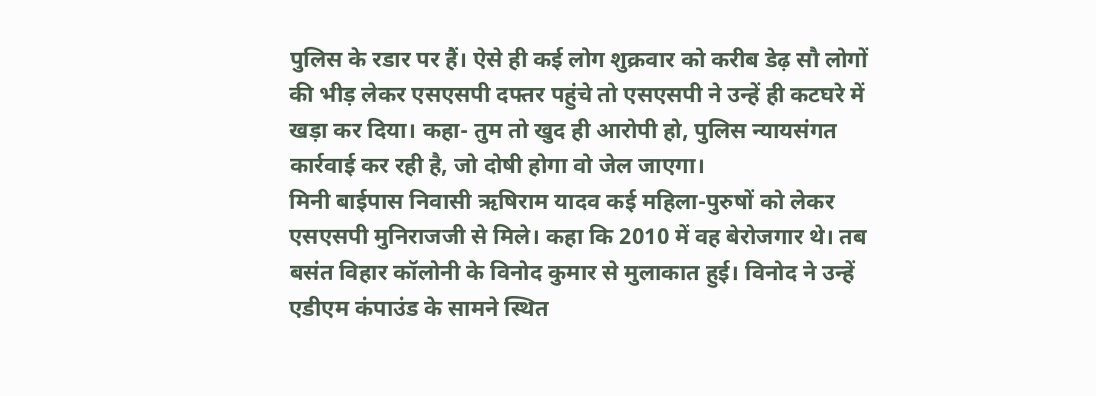पुलिस के रडार पर हैं। ऐसे ही कई लोग शुक्रवार को करीब डेढ़ सौ लोगों की भीड़ लेकर एसएसपी दफ्तर पहुंचे तो एसएसपी ने उन्हें ही कटघरे में खड़ा कर दिया। कहा- तुम तो खुद ही आरोपी हो, पुलिस न्यायसंगत कार्रवाई कर रही है, जो दोषी होगा वो जेल जाएगा।
मिनी बाईपास निवासी ऋषिराम यादव कई महिला-पुरुषों को लेकर एसएसपी मुनिराजजी से मिले। कहा कि 2010 में वह बेरोजगार थे। तब बसंत विहार कॉलोनी के विनोद कुमार से मुलाकात हुई। विनोद ने उन्हें एडीएम कंपाउंड के सामने स्थित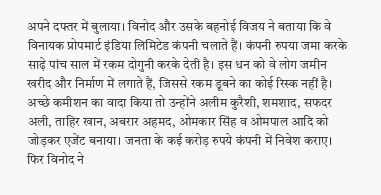अपने दफ्तर में बुलाया। विनोद और उसके बहनोई विजय ने बताया कि वे विनायक प्रोपमार्ट इंडिया लिमिटेड कंपनी चलाते हैं। कंपनी रुपया जमा करके साढ़े पांच साल में रकम दोगुनी करके देती है। इस धन को वे लोग जमीन खरीद और निर्माण में लगाते हैं, जिससे रकम डूबने का कोई रिस्क नहीं है। अच्छे कमीशन का वादा किया तो उन्होंने अलीम कुरैशी, शमशाद, सफदर अली, ताहिर खान, अबरार अहमद, ओमकार सिंह व ओमपाल आदि को जोड़कर एजेंट बनाया। जनता के कई करोड़ रुपये कंपनी में निवेश कराए। फिर विनोद ने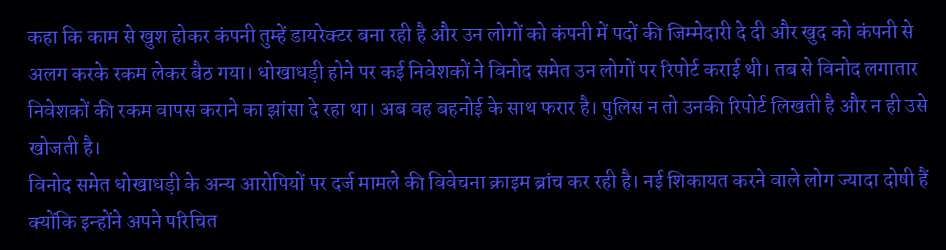कहा कि काम से खुश होकर कंपनी तुम्हें डायरेक्टर बना रही है और उन लोगों को कंपनी में पदों की जिम्मेदारी दे दी और खुद को कंपनी से अलग करके रकम लेकर बैठ गया। धोखाधड़ी होने पर कई निवेशकों ने विनोद समेत उन लोगों पर रिपोर्ट कराई थी। तब से विनोद लगातार निवेशकों की रकम वापस कराने का झांसा दे रहा था। अब वह बहनोई के साथ फरार है। पुलिस न तो उनकी रिपोर्ट लिखती है और न ही उसे खोजती है।
विनोद समेत धोखाधड़ी के अन्य आरोपियों पर दर्ज मामले की विवेचना क्राइम ब्रांच कर रही है। नई शिकायत करने वाले लोग ज्यादा दोषी हैं क्योंकि इन्होंने अपने परिचित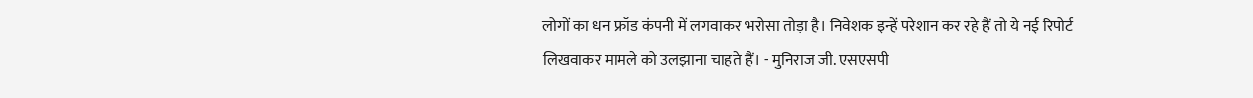लोगों का धन फ्रॉड कंपनी में लगवाकर भरोसा तोड़ा है। निवेशक इन्हें परेशान कर रहे हैं तो ये नई रिपोर्ट लिखवाकर मामले को उलझाना चाहते हैं। - मुनिराज जी. एसएसपी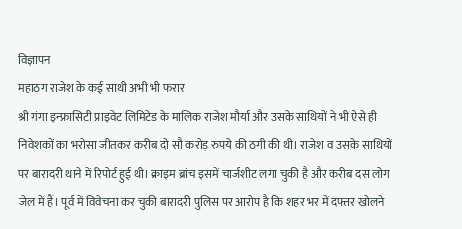विज्ञापन
महाठग राजेश के कई साथी अभी भी फरार
श्री गंगा इन्फ्रासिटी प्राइवेट लिमिटेड के मालिक राजेश मौर्या और उसके साथियों ने भी ऐसे ही निवेशकों का भरोसा जीतकर करीब दो सौ करोड़ रुपये की ठगी की थी। राजेश व उसके साथियों पर बारादरी थाने में रिपोर्ट हुई थी। क्राइम ब्रांच इसमें चार्जशीट लगा चुकी है और करीब दस लोग जेल में हैं। पूर्व में विवेचना कर चुकी बारादरी पुलिस पर आरोप है कि शहर भर में दफ्तर खोलने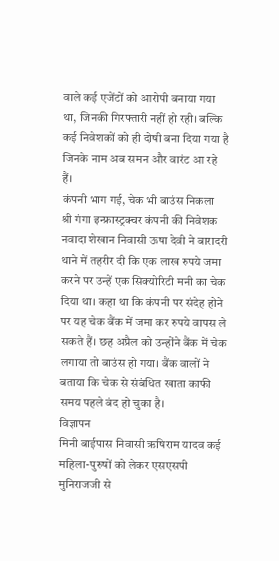वाले कई एजेंटों को आरोपी बनाया गया था, जिनकी गिरफ्तारी नहीं हो रही। बल्कि कई निवेशकों को ही दोषी बना दिया गया है जिनके नाम अब समन और वारंट आ रहे हैं।
कंपनी भाग गई, चेक भी बाउंस निकला
श्री गंगा इन्फ्रास्ट्रक्चर कंपनी की निवेशक नवादा शेखान निवासी ऊषा देवी ने बारादरी थाने में तहरीर दी कि एक लाख रुपये जमा करने पर उन्हें एक सिक्योरिटी मनी का चेक दिया था। कहा था कि कंपनी पर संदेह होने पर यह चेक बैंक में जमा कर रुपये वापस ले सकते हैं। छह अप्रैल को उन्होंने बैंक में चेक लगाया तो बाउंस हो गया। बैंक वालों ने बताया कि चेक से संबंधित खाता काफी समय पहले बंद हो चुका है।
विज्ञापन
मिनी बाईपास निवासी ऋषिराम यादव कई महिला-पुरुषों को लेकर एसएसपी मुनिराजजी से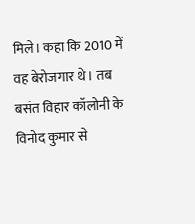मिले। कहा कि 2010 में वह बेरोजगार थे। तब बसंत विहार कॉलोनी के विनोद कुमार से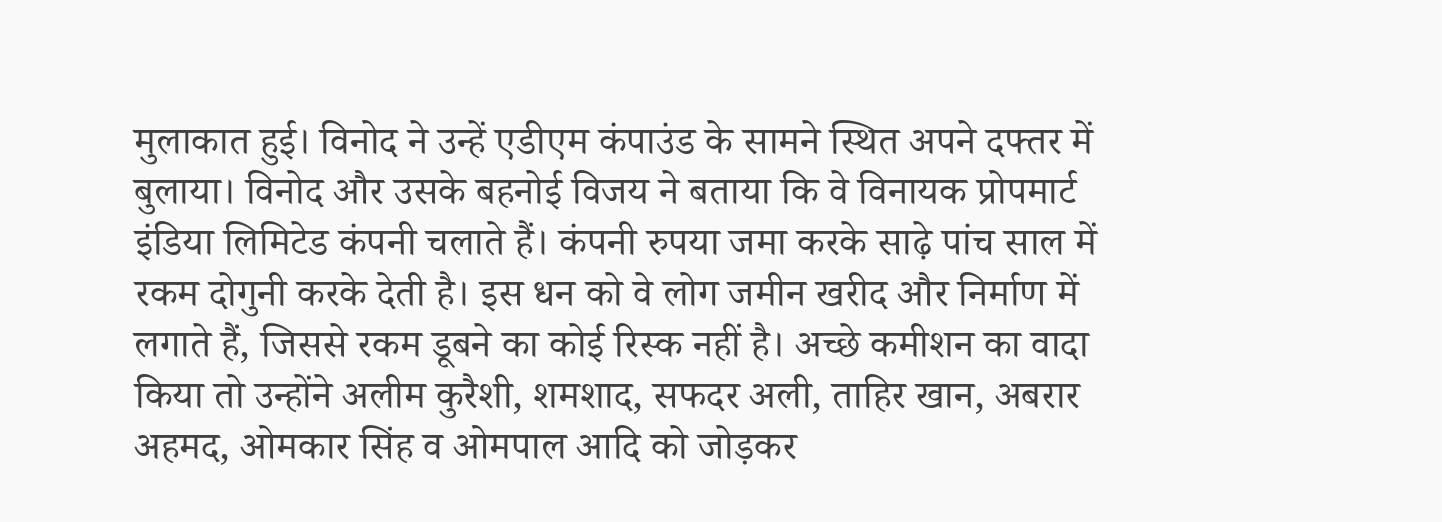मुलाकात हुई। विनोद ने उन्हें एडीएम कंपाउंड के सामने स्थित अपने दफ्तर में बुलाया। विनोद और उसके बहनोई विजय ने बताया कि वे विनायक प्रोपमार्ट इंडिया लिमिटेड कंपनी चलाते हैं। कंपनी रुपया जमा करके साढ़े पांच साल में रकम दोगुनी करके देती है। इस धन को वे लोग जमीन खरीद और निर्माण में लगाते हैं, जिससे रकम डूबने का कोई रिस्क नहीं है। अच्छे कमीशन का वादा किया तो उन्होंने अलीम कुरैशी, शमशाद, सफदर अली, ताहिर खान, अबरार अहमद, ओमकार सिंह व ओमपाल आदि को जोड़कर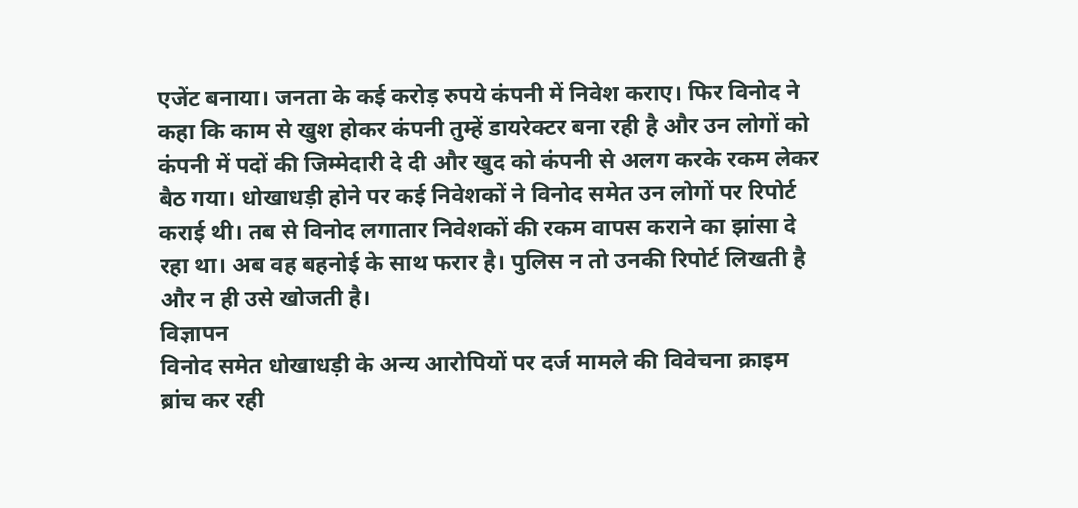एजेंट बनाया। जनता के कई करोड़ रुपये कंपनी में निवेश कराए। फिर विनोद ने कहा कि काम से खुश होकर कंपनी तुम्हें डायरेक्टर बना रही है और उन लोगों को कंपनी में पदों की जिम्मेदारी दे दी और खुद को कंपनी से अलग करके रकम लेकर बैठ गया। धोखाधड़ी होने पर कई निवेशकों ने विनोद समेत उन लोगों पर रिपोर्ट कराई थी। तब से विनोद लगातार निवेशकों की रकम वापस कराने का झांसा दे रहा था। अब वह बहनोई के साथ फरार है। पुलिस न तो उनकी रिपोर्ट लिखती है और न ही उसे खोजती है।
विज्ञापन
विनोद समेत धोखाधड़ी के अन्य आरोपियों पर दर्ज मामले की विवेचना क्राइम ब्रांच कर रही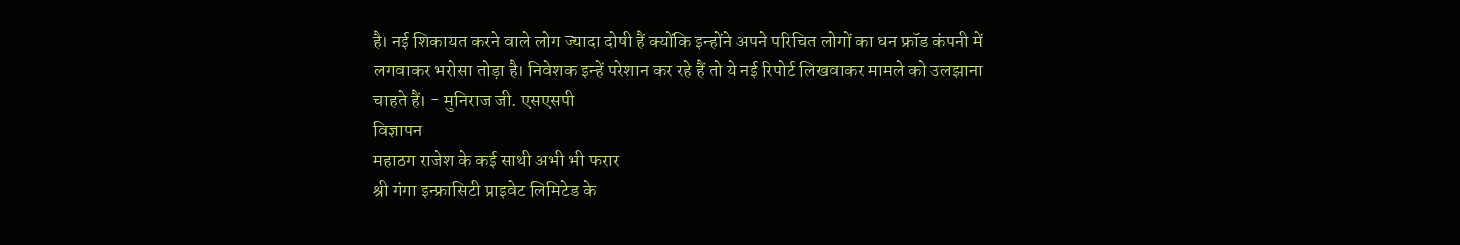है। नई शिकायत करने वाले लोग ज्यादा दोषी हैं क्योंकि इन्होंने अपने परिचित लोगों का धन फ्रॉड कंपनी में लगवाकर भरोसा तोड़ा है। निवेशक इन्हें परेशान कर रहे हैं तो ये नई रिपोर्ट लिखवाकर मामले को उलझाना चाहते हैं। - मुनिराज जी. एसएसपी
विज्ञापन
महाठग राजेश के कई साथी अभी भी फरार
श्री गंगा इन्फ्रासिटी प्राइवेट लिमिटेड के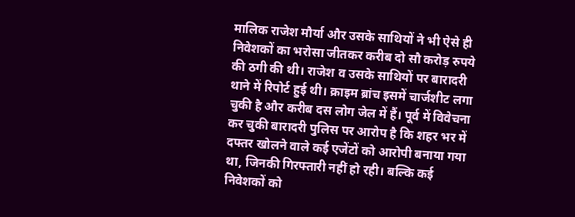मालिक राजेश मौर्या और उसके साथियों ने भी ऐसे ही निवेशकों का भरोसा जीतकर करीब दो सौ करोड़ रुपये की ठगी की थी। राजेश व उसके साथियों पर बारादरी थाने में रिपोर्ट हुई थी। क्राइम ब्रांच इसमें चार्जशीट लगा चुकी है और करीब दस लोग जेल में हैं। पूर्व में विवेचना कर चुकी बारादरी पुलिस पर आरोप है कि शहर भर में दफ्तर खोलने वाले कई एजेंटों को आरोपी बनाया गया था, जिनकी गिरफ्तारी नहीं हो रही। बल्कि कई निवेशकों को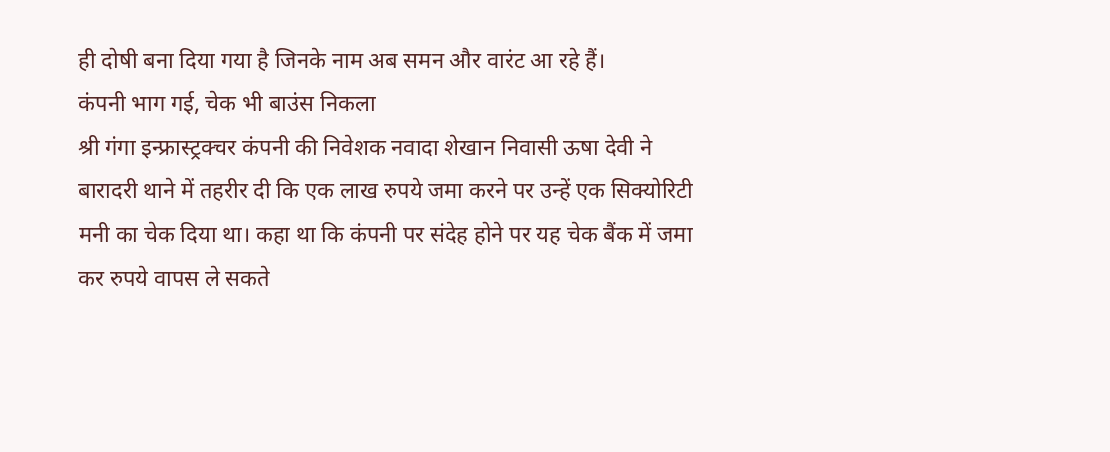ही दोषी बना दिया गया है जिनके नाम अब समन और वारंट आ रहे हैं।
कंपनी भाग गई, चेक भी बाउंस निकला
श्री गंगा इन्फ्रास्ट्रक्चर कंपनी की निवेशक नवादा शेखान निवासी ऊषा देवी ने बारादरी थाने में तहरीर दी कि एक लाख रुपये जमा करने पर उन्हें एक सिक्योरिटी मनी का चेक दिया था। कहा था कि कंपनी पर संदेह होने पर यह चेक बैंक में जमा कर रुपये वापस ले सकते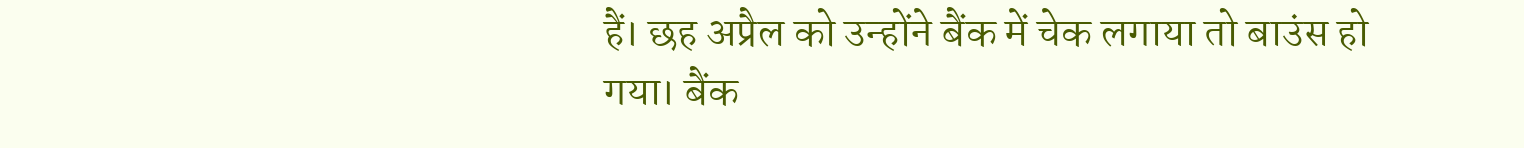हैं। छह अप्रैल को उन्होंने बैंक में चेक लगाया तो बाउंस हो गया। बैंक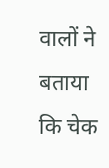वालों ने बताया कि चेक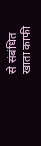से संबंधित खाता काफी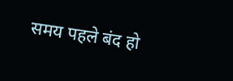समय पहले बंद हो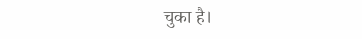चुका है।